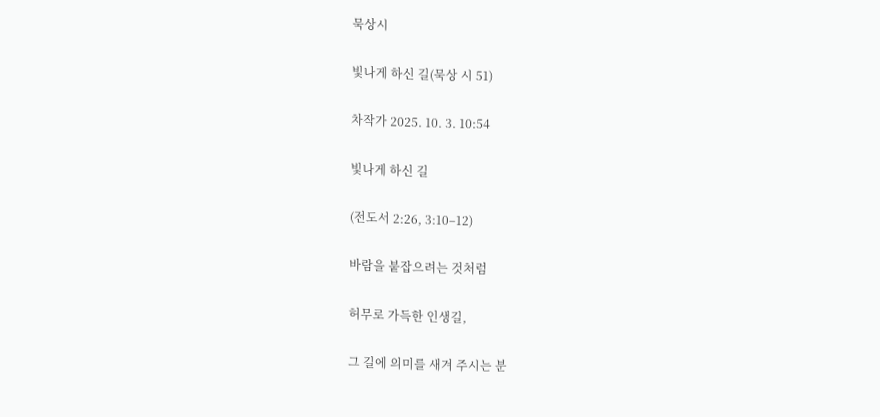묵상시

빛나게 하신 길(묵상 시 51)

차작가 2025. 10. 3. 10:54

빛나게 하신 길

(전도서 2:26, 3:10–12)

바람을 붙잡으려는 것처럼

허무로 가득한 인생길,

그 길에 의미를 새겨 주시는 분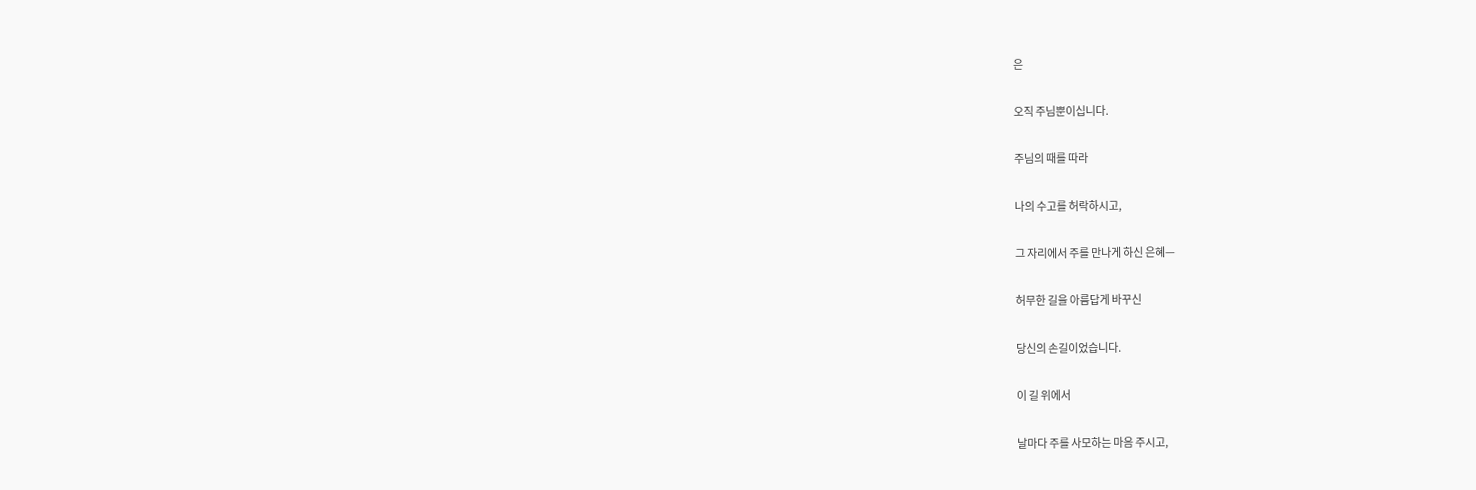은

오직 주님뿐이십니다.

주님의 때를 따라

나의 수고를 허락하시고,

그 자리에서 주를 만나게 하신 은혜—

허무한 길을 아름답게 바꾸신

당신의 손길이었습니다.

이 길 위에서

날마다 주를 사모하는 마음 주시고,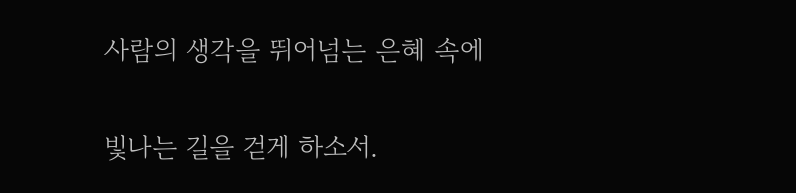사람의 생각을 뛰어넘는 은혜 속에

빛나는 길을 걷게 하소서.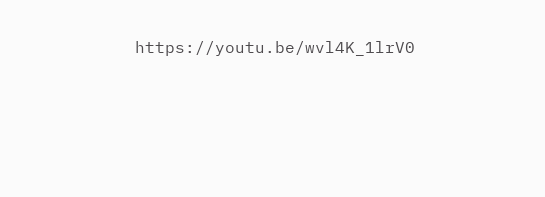https://youtu.be/wvl4K_1lrV0